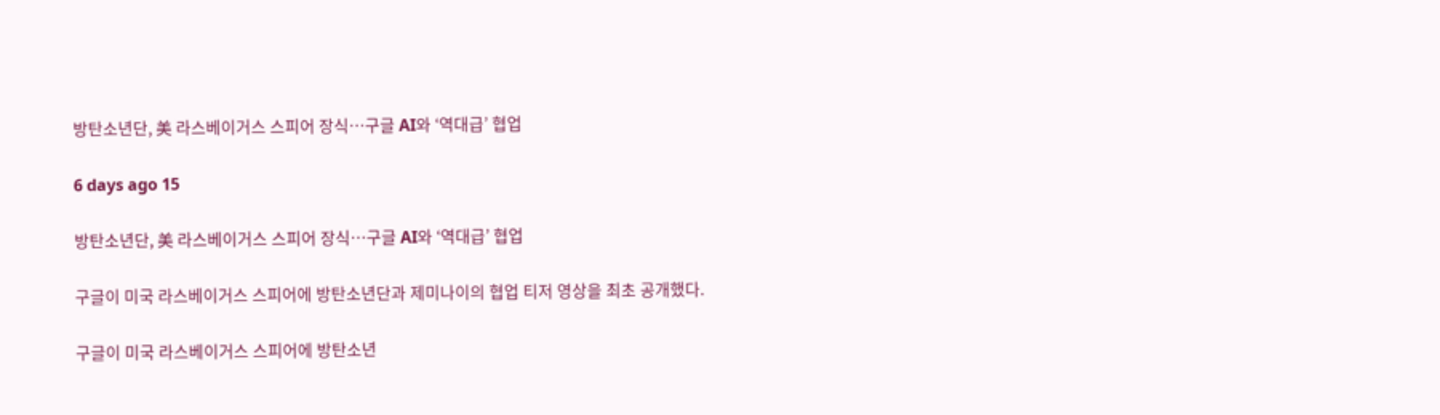방탄소년단, 美 라스베이거스 스피어 장식…구글 AI와 ‘역대급’ 협업

6 days ago 15

방탄소년단, 美 라스베이거스 스피어 장식…구글 AI와 ‘역대급’ 협업

구글이 미국 라스베이거스 스피어에 방탄소년단과 제미나이의 협업 티저 영상을 최초 공개했다.

구글이 미국 라스베이거스 스피어에 방탄소년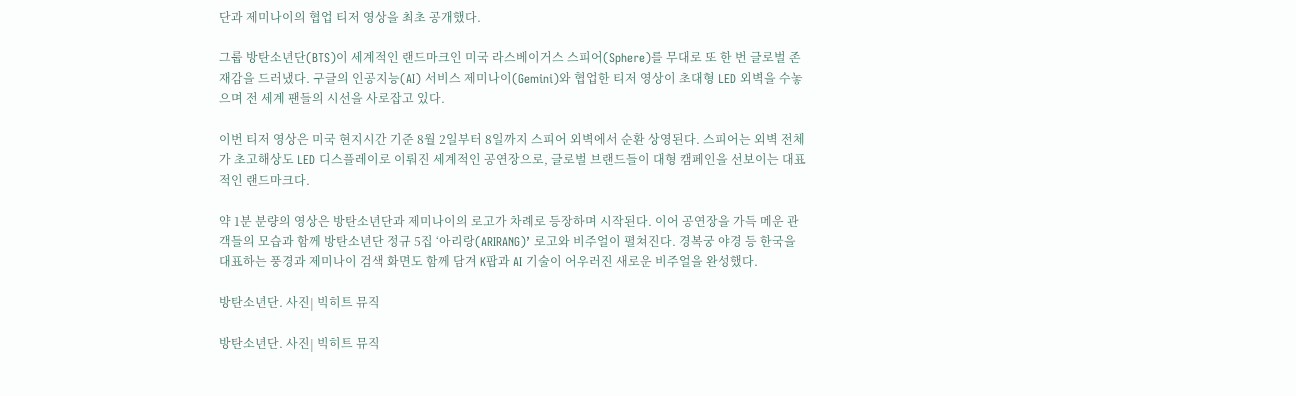단과 제미나이의 협업 티저 영상을 최초 공개했다.

그룹 방탄소년단(BTS)이 세계적인 랜드마크인 미국 라스베이거스 스피어(Sphere)를 무대로 또 한 번 글로벌 존재감을 드러냈다. 구글의 인공지능(AI) 서비스 제미나이(Gemini)와 협업한 티저 영상이 초대형 LED 외벽을 수놓으며 전 세계 팬들의 시선을 사로잡고 있다.

이번 티저 영상은 미국 현지시간 기준 8월 2일부터 8일까지 스피어 외벽에서 순환 상영된다. 스피어는 외벽 전체가 초고해상도 LED 디스플레이로 이뤄진 세계적인 공연장으로, 글로벌 브랜드들이 대형 캠페인을 선보이는 대표적인 랜드마크다.

약 1분 분량의 영상은 방탄소년단과 제미나이의 로고가 차례로 등장하며 시작된다. 이어 공연장을 가득 메운 관객들의 모습과 함께 방탄소년단 정규 5집 ‘아리랑(ARIRANG)’ 로고와 비주얼이 펼쳐진다. 경복궁 야경 등 한국을 대표하는 풍경과 제미나이 검색 화면도 함께 담겨 K팝과 AI 기술이 어우러진 새로운 비주얼을 완성했다.

방탄소년단. 사진| 빅히트 뮤직

방탄소년단. 사진| 빅히트 뮤직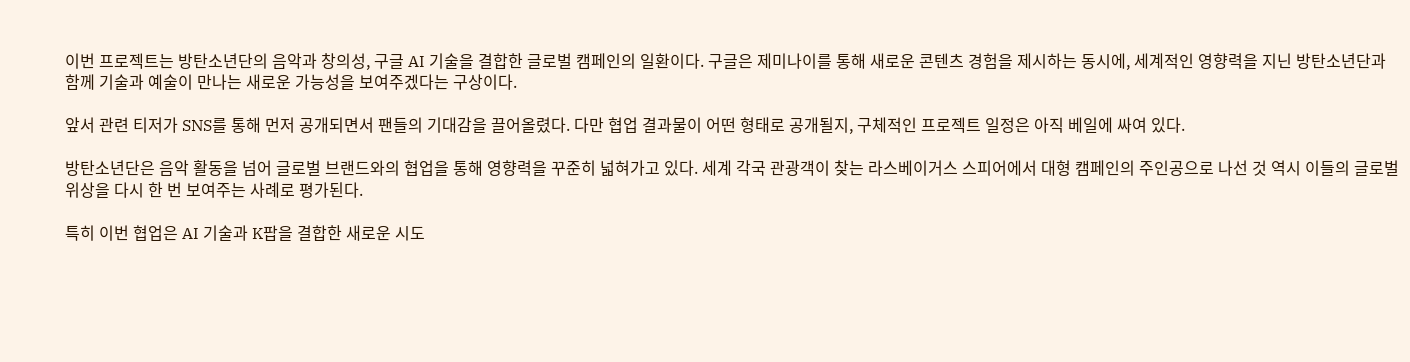이번 프로젝트는 방탄소년단의 음악과 창의성, 구글 AI 기술을 결합한 글로벌 캠페인의 일환이다. 구글은 제미나이를 통해 새로운 콘텐츠 경험을 제시하는 동시에, 세계적인 영향력을 지닌 방탄소년단과 함께 기술과 예술이 만나는 새로운 가능성을 보여주겠다는 구상이다.

앞서 관련 티저가 SNS를 통해 먼저 공개되면서 팬들의 기대감을 끌어올렸다. 다만 협업 결과물이 어떤 형태로 공개될지, 구체적인 프로젝트 일정은 아직 베일에 싸여 있다.

방탄소년단은 음악 활동을 넘어 글로벌 브랜드와의 협업을 통해 영향력을 꾸준히 넓혀가고 있다. 세계 각국 관광객이 찾는 라스베이거스 스피어에서 대형 캠페인의 주인공으로 나선 것 역시 이들의 글로벌 위상을 다시 한 번 보여주는 사례로 평가된다.

특히 이번 협업은 AI 기술과 K팝을 결합한 새로운 시도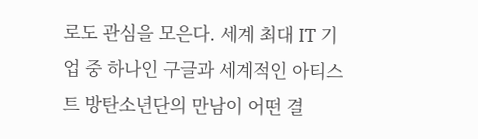로도 관심을 모은다. 세계 최대 IT 기업 중 하나인 구글과 세계적인 아티스트 방탄소년단의 만남이 어떤 결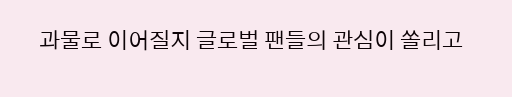과물로 이어질지 글로벌 팬들의 관심이 쏠리고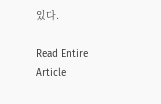있다.

Read Entire Article